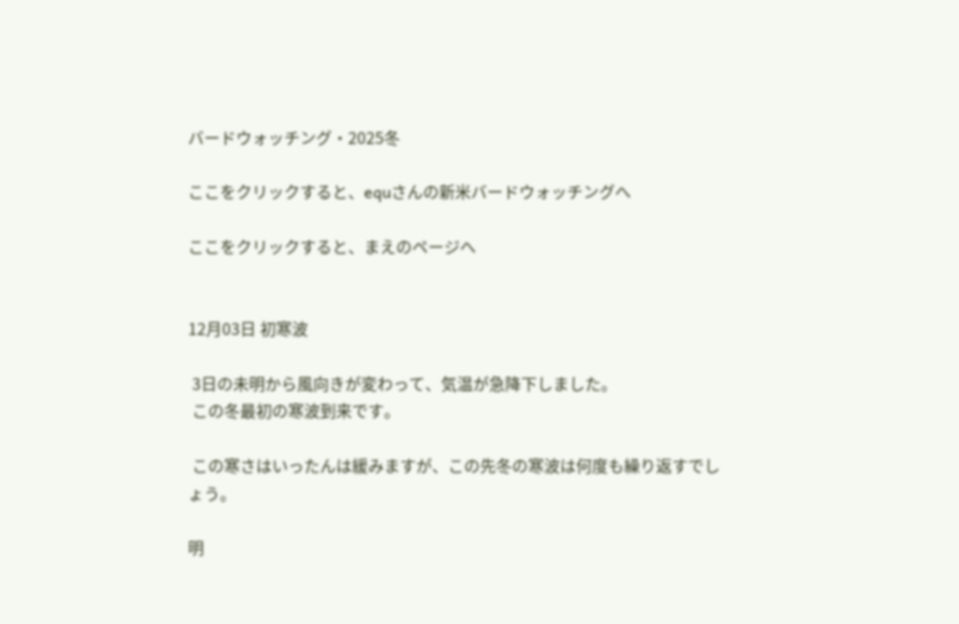バードウォッチング・2025冬

ここをクリックすると、equさんの新米バードウォッチングへ

ここをクリックすると、まえのページへ


12月03日 初寒波

 3日の未明から風向きが変わって、気温が急降下しました。
 この冬最初の寒波到来です。

 この寒さはいったんは緩みますが、この先冬の寒波は何度も繰り返すでしょう。

明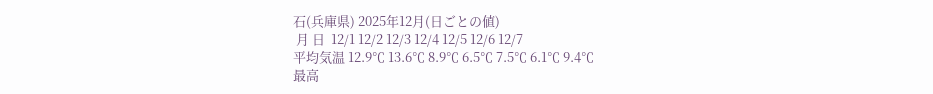石(兵庫県) 2025年12月(日ごとの値)
 月 日  12/1 12/2 12/3 12/4 12/5 12/6 12/7
平均気温 12.9℃ 13.6℃ 8.9℃ 6.5℃ 7.5℃ 6.1℃ 9.4℃
最高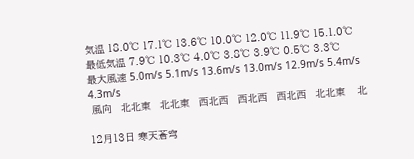気温 18.0℃ 17.1℃ 13.6℃ 10.0℃ 12.0℃ 11.9℃ 15.1.0℃
最低気温 7.9℃ 10.3℃ 4.0℃ 3.8℃ 3.9℃ 0.5℃ 3.3℃
最大風速 5.0m/s 5.1m/s 13.6m/s 13.0m/s 12.9m/s 5.4m/s 4.3m/s
 風向   北北東   北北東   西北西   西北西   西北西   北北東    北

12月13日 寒天蒼穹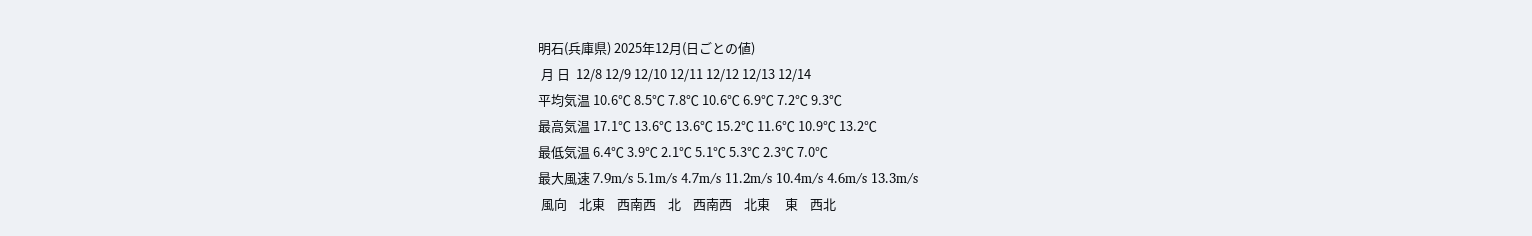明石(兵庫県) 2025年12月(日ごとの値)
 月 日  12/8 12/9 12/10 12/11 12/12 12/13 12/14
平均気温 10.6℃ 8.5℃ 7.8℃ 10.6℃ 6.9℃ 7.2℃ 9.3℃
最高気温 17.1℃ 13.6℃ 13.6℃ 15.2℃ 11.6℃ 10.9℃ 13.2℃
最低気温 6.4℃ 3.9℃ 2.1℃ 5.1℃ 5.3℃ 2.3℃ 7.0℃
最大風速 7.9m/s 5.1m/s 4.7m/s 11.2m/s 10.4m/s 4.6m/s 13.3m/s
 風向    北東    西南西    北    西南西    北東     東    西北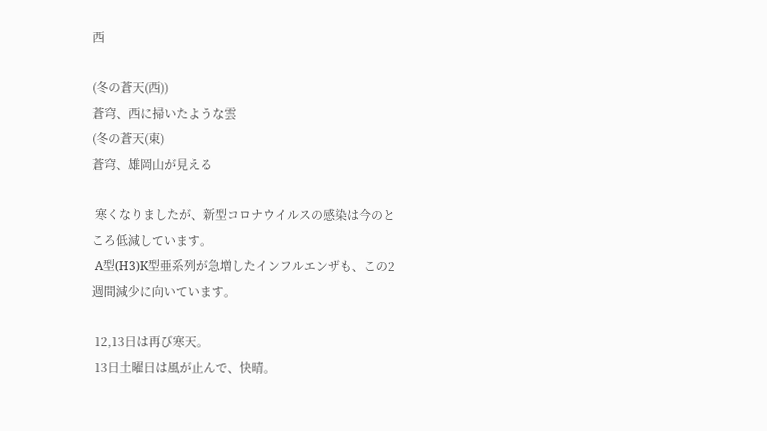西

(冬の蒼天(西))
蒼穹、西に掃いたような雲
(冬の蒼天(東)
蒼穹、雄岡山が見える

 寒くなりましたが、新型コロナウイルスの感染は今のところ低減しています。
 A型(H3)K型亜系列が急増したインフルエンザも、この2週間減少に向いています。

 12,13日は再び寒天。
 13日土曜日は風が止んで、快晴。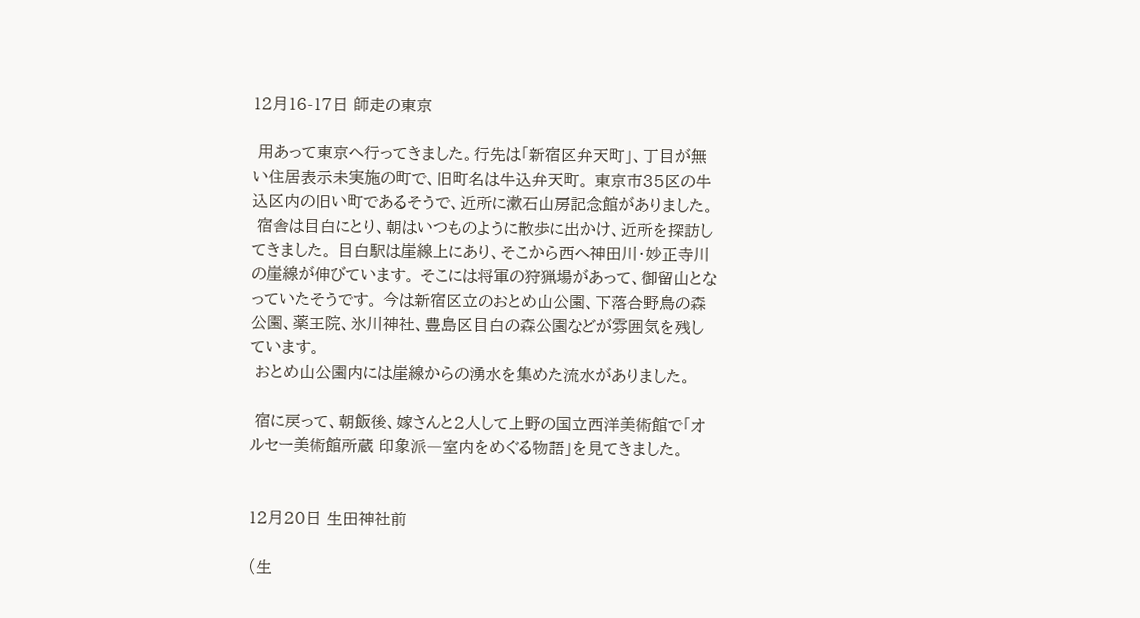12月16-17日 師走の東京

 用あって東京へ行ってきました。行先は「新宿区弁天町」、丁目が無い住居表示未実施の町で、旧町名は牛込弁天町。 東京市35区の牛込区内の旧い町であるそうで、近所に漱石山房記念館がありました。
 宿舎は目白にとり、朝はいつものように散歩に出かけ、近所を探訪してきました。 目白駅は崖線上にあり、そこから西へ神田川・妙正寺川の崖線が伸びています。 そこには将軍の狩猟場があって、御留山となっていたそうです。 今は新宿区立のおとめ山公園、下落合野鳥の森公園、薬王院、氷川神社、豊島区目白の森公園などが雰囲気を残しています。
 おとめ山公園内には崖線からの湧水を集めた流水がありました。

 宿に戻って、朝飯後、嫁さんと2人して上野の国立西洋美術館で「オルセー美術館所蔵 印象派―室内をめぐる物語」を見てきました。


12月20日 生田神社前

(生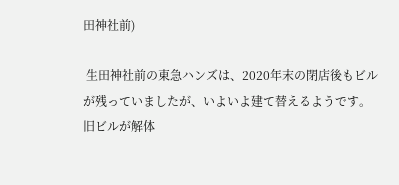田神社前)

 生田神社前の東急ハンズは、2020年末の閉店後もビルが残っていましたが、いよいよ建て替えるようです。 旧ビルが解体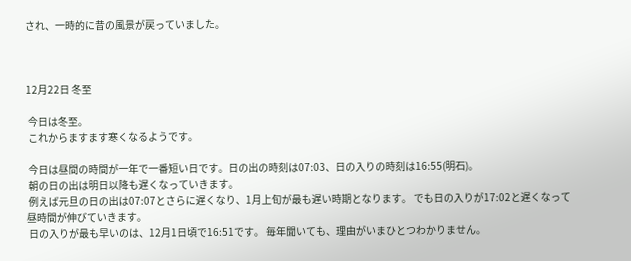され、一時的に昔の風景が戻っていました。



12月22日 冬至

 今日は冬至。
 これからますます寒くなるようです。

 今日は昼間の時間が一年で一番短い日です。日の出の時刻は07:03、日の入りの時刻は16:55(明石)。
 朝の日の出は明日以降も遅くなっていきます。
 例えば元旦の日の出は07:07とさらに遅くなり、1月上旬が最も遅い時期となります。 でも日の入りが17:02と遅くなって昼時間が伸びていきます。
 日の入りが最も早いのは、12月1日頃で16:51です。 毎年聞いても、理由がいまひとつわかりません。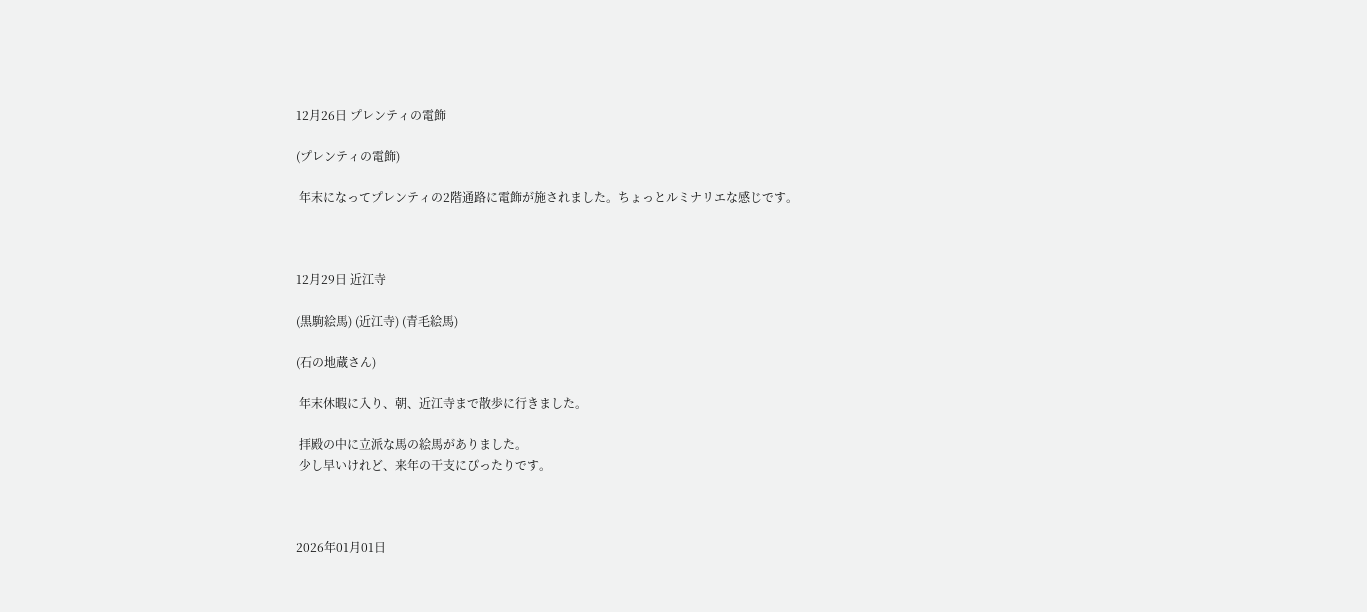12月26日 プレンティの電飾

(プレンティの電飾)

 年末になってプレンティの2階通路に電飾が施されました。ちょっとルミナリエな感じです。



12月29日 近江寺

(黒駒絵馬) (近江寺) (青毛絵馬)

(石の地蔵さん)

 年末休暇に入り、朝、近江寺まで散歩に行きました。

 拝殿の中に立派な馬の絵馬がありました。
 少し早いけれど、来年の干支にぴったりです。



2026年01月01日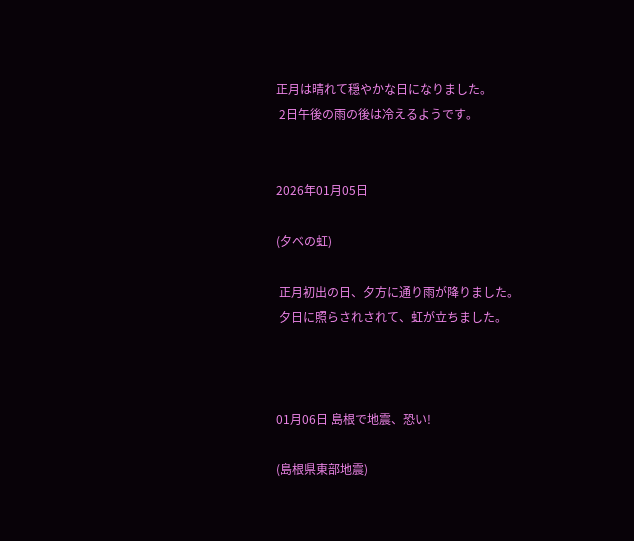正月は晴れて穏やかな日になりました。
 2日午後の雨の後は冷えるようです。


2026年01月05日

(夕べの虹)

 正月初出の日、夕方に通り雨が降りました。
 夕日に照らされされて、虹が立ちました。



01月06日 島根で地震、恐い!

(島根県東部地震)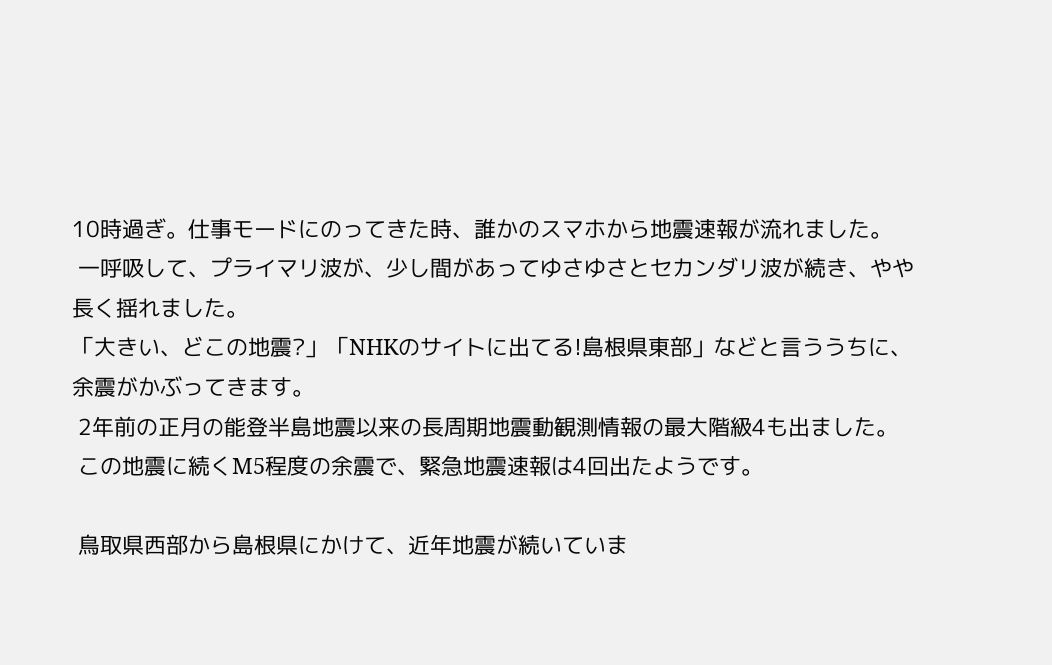10時過ぎ。仕事モードにのってきた時、誰かのスマホから地震速報が流れました。
 一呼吸して、プライマリ波が、少し間があってゆさゆさとセカンダリ波が続き、やや長く揺れました。
「大きい、どこの地震?」「NHKのサイトに出てる!島根県東部」などと言ううちに、余震がかぶってきます。
 2年前の正月の能登半島地震以来の長周期地震動観測情報の最大階級4も出ました。
 この地震に続くM5程度の余震で、緊急地震速報は4回出たようです。

 鳥取県西部から島根県にかけて、近年地震が続いていま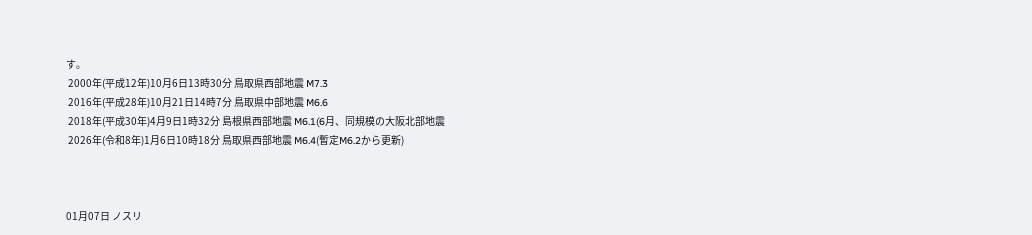す。
 2000年(平成12年)10月6日13時30分 鳥取県西部地震 M7.3
 2016年(平成28年)10月21日14時7分 鳥取県中部地震 M6.6
 2018年(平成30年)4月9日1時32分 島根県西部地震 M6.1(6月、同規模の大阪北部地震
 2026年(令和8年)1月6日10時18分 鳥取県西部地震 M6.4(暫定M6.2から更新)



01月07日 ノスリ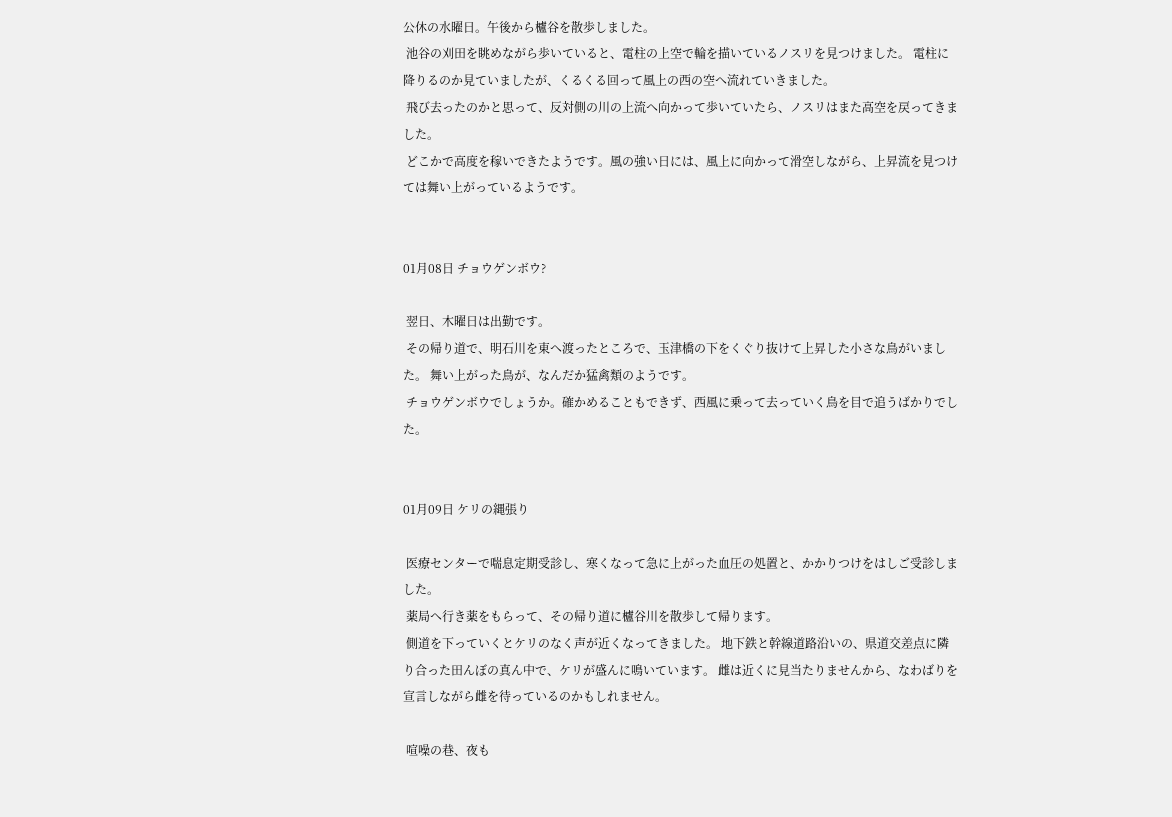公休の水曜日。午後から櫨谷を散歩しました。
 池谷の刈田を眺めながら歩いていると、電柱の上空で輪を描いているノスリを見つけました。 電柱に降りるのか見ていましたが、くるくる回って風上の西の空へ流れていきました。
 飛び去ったのかと思って、反対側の川の上流へ向かって歩いていたら、ノスリはまた高空を戻ってきました。
 どこかで高度を稼いできたようです。風の強い日には、風上に向かって滑空しながら、上昇流を見つけては舞い上がっているようです。


01月08日 チョウゲンボウ?

 翌日、木曜日は出勤です。
 その帰り道で、明石川を東へ渡ったところで、玉津橋の下をくぐり抜けて上昇した小さな鳥がいました。 舞い上がった鳥が、なんだか猛禽類のようです。
 チョウゲンボウでしょうか。確かめることもできず、西風に乗って去っていく鳥を目で追うばかりでした。


01月09日 ケリの縄張り

 医療センターで喘息定期受診し、寒くなって急に上がった血圧の処置と、かかりつけをはしご受診しました。
 薬局へ行き薬をもらって、その帰り道に櫨谷川を散歩して帰ります。
 側道を下っていくとケリのなく声が近くなってきました。 地下鉄と幹線道路沿いの、県道交差点に隣り合った田んぼの真ん中で、ケリが盛んに鳴いています。 雌は近くに見当たりませんから、なわばりを宣言しながら雌を待っているのかもしれません。

 喧噪の巷、夜も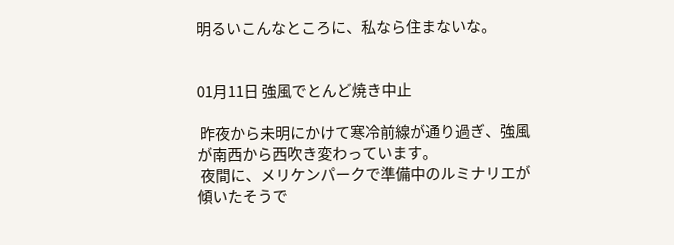明るいこんなところに、私なら住まないな。


01月11日 強風でとんど焼き中止

 昨夜から未明にかけて寒冷前線が通り過ぎ、強風が南西から西吹き変わっています。
 夜間に、メリケンパークで準備中のルミナリエが傾いたそうで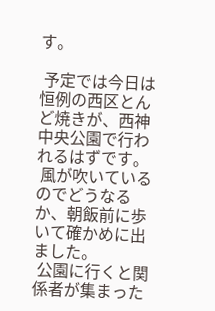す。

 予定では今日は恒例の西区とんど焼きが、西神中央公園で行われるはずです。
 風が吹いているのでどうなるか、朝飯前に歩いて確かめに出ました。
 公園に行くと関係者が集まった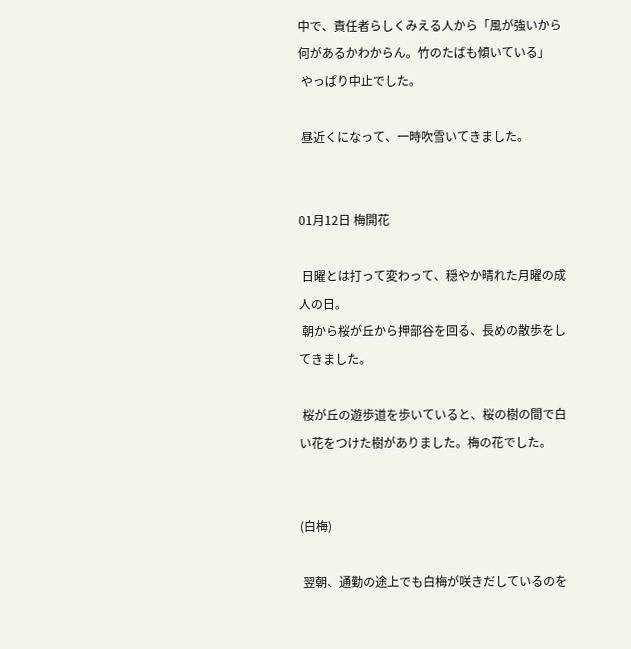中で、責任者らしくみえる人から「風が強いから何があるかわからん。竹のたばも傾いている」
 やっぱり中止でした。

 昼近くになって、一時吹雪いてきました。


01月12日 梅開花

 日曜とは打って変わって、穏やか晴れた月曜の成人の日。
 朝から桜が丘から押部谷を回る、長めの散歩をしてきました。

 桜が丘の遊歩道を歩いていると、桜の樹の間で白い花をつけた樹がありました。梅の花でした。


(白梅)

 翌朝、通勤の途上でも白梅が咲きだしているのを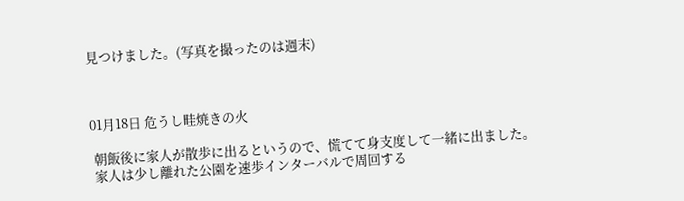見つけました。(写真を撮ったのは週末)



01月18日 危うし畦焼きの火

 朝飯後に家人が散歩に出るというので、慌てて身支度して一緒に出ました。
 家人は少し離れた公園を速歩インターバルで周回する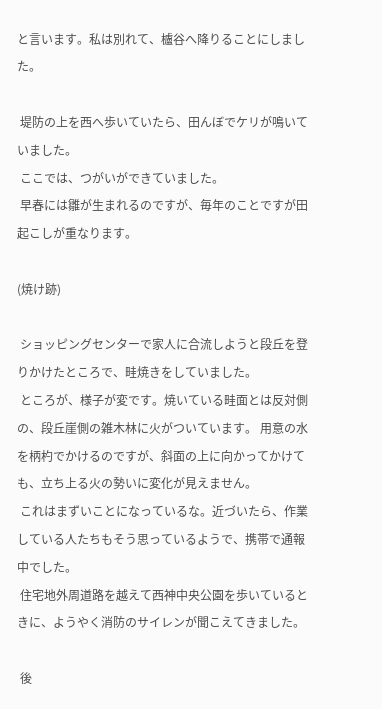と言います。私は別れて、櫨谷へ降りることにしました。

 堤防の上を西へ歩いていたら、田んぼでケリが鳴いていました。
 ここでは、つがいができていました。
 早春には雛が生まれるのですが、毎年のことですが田起こしが重なります。

(焼け跡)

 ショッピングセンターで家人に合流しようと段丘を登りかけたところで、畦焼きをしていました。
 ところが、様子が変です。焼いている畦面とは反対側の、段丘崖側の雑木林に火がついています。 用意の水を柄杓でかけるのですが、斜面の上に向かってかけても、立ち上る火の勢いに変化が見えません。
 これはまずいことになっているな。近づいたら、作業している人たちもそう思っているようで、携帯で通報中でした。
 住宅地外周道路を越えて西神中央公園を歩いているときに、ようやく消防のサイレンが聞こえてきました。

 後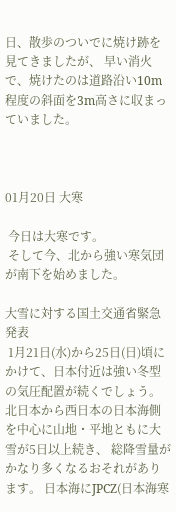日、散歩のついでに焼け跡を見てきましたが、 早い消火で、焼けたのは道路沿い10m程度の斜面を3m高さに収まっていました。



01月20日 大寒

 今日は大寒です。
 そして今、北から強い寒気団が南下を始めました。

大雪に対する国土交通省緊急発表
 1月21日(水)から25日(日)頃にかけて、日本付近は強い冬型の気圧配置が続くでしょう。 北日本から西日本の日本海側を中心に山地・平地ともに大雪が5日以上続き、 総降雪量がかなり多くなるおそれがあります。 日本海にJPCZ(日本海寒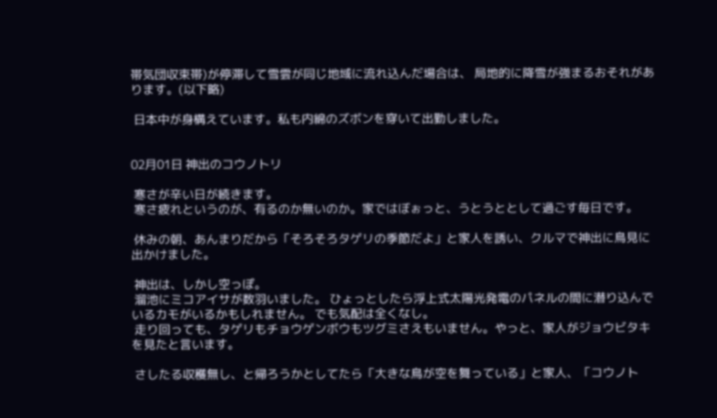帯気団収束帯)が停滞して雪雲が同じ地域に流れ込んだ場合は、 局地的に降雪が強まるおそれがあります。(以下略)

 日本中が身構えています。私も内綿のズボンを穿いて出勤しました。


02月01日 神出のコウノトリ

 寒さが辛い日が続きます。
 寒さ疲れというのが、有るのか無いのか。家ではぼぉっと、うとうととして過ごす毎日です。

 休みの朝、あんまりだから「そろそろタゲリの季節だよ」と家人を誘い、クルマで神出に鳥見に出かけました。

 神出は、しかし空っぽ。
 溜池にミコアイサが数羽いました。 ひょっとしたら浮上式太陽光発電のパネルの間に潜り込んでいるカモがいるかもしれません。 でも気配は全くなし。
 走り回っても、タゲリもチョウゲンボウもツグミさえもいません。やっと、家人がジョウビタキを見たと言います。

 さしたる収穫無し、と帰ろうかとしてたら「大きな鳥が空を舞っている」と家人、「コウノト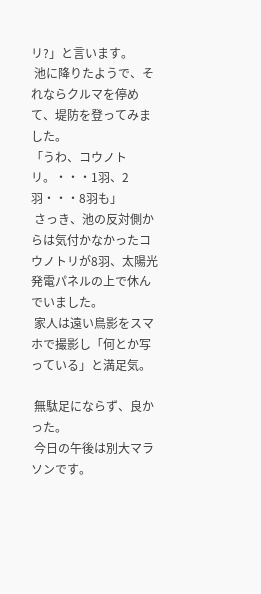リ?」と言います。
 池に降りたようで、それならクルマを停めて、堤防を登ってみました。
「うわ、コウノトリ。・・・1羽、2羽・・・8羽も」
 さっき、池の反対側からは気付かなかったコウノトリが8羽、太陽光発電パネルの上で休んでいました。
 家人は遠い鳥影をスマホで撮影し「何とか写っている」と満足気。

 無駄足にならず、良かった。
 今日の午後は別大マラソンです。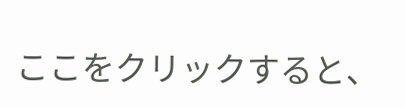ここをクリックすると、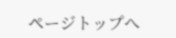ページトップへ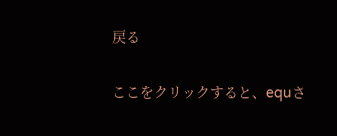戻る

ここをクリックすると、equさ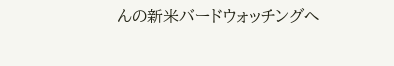んの新米バードウォッチングへ